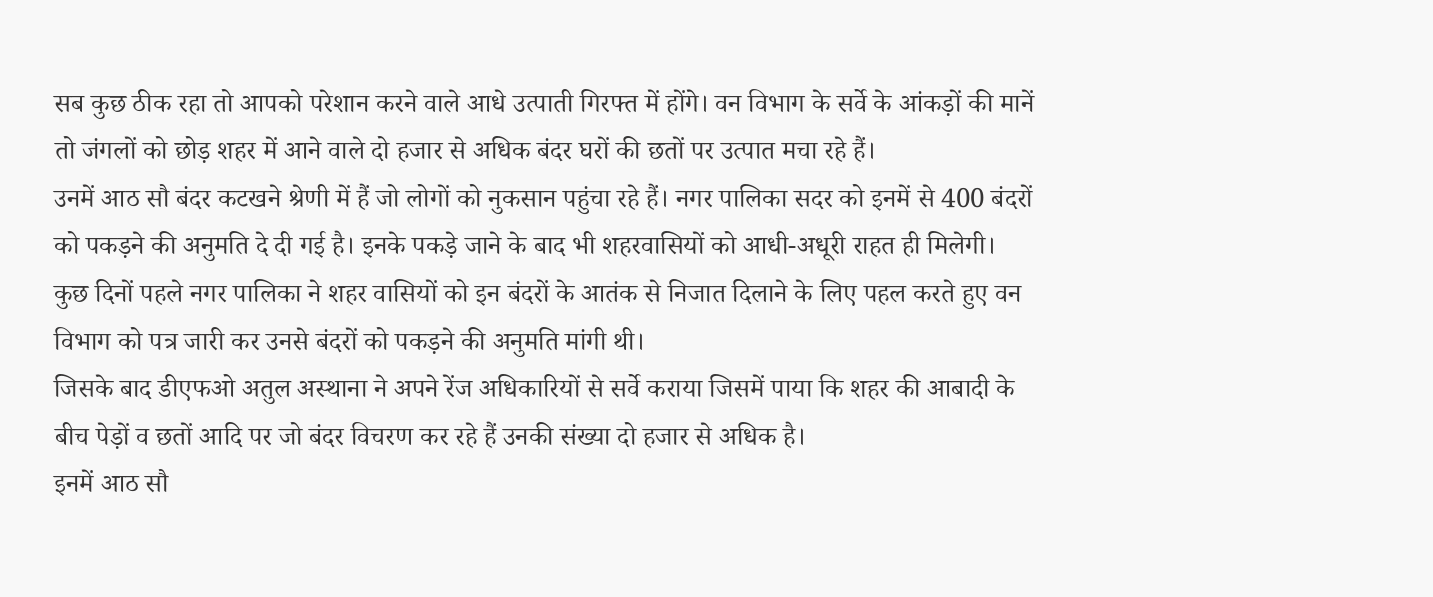सब कुछ ठीक रहा तो आपको परेशान करने वाले आधे उत्पाती गिरफ्त में होंगे। वन विभाग के सर्वे के आंकड़ों की मानें तो जंगलों को छोड़ शहर में आने वाले दो हजार से अधिक बंदर घरों की छतों पर उत्पात मचा रहे हैं।
उनमें आठ सौ बंदर कटखने श्रेणी में हैं जो लोगों को नुकसान पहुंचा रहे हैं। नगर पालिका सदर को इनमें से 400 बंदरों को पकड़ने की अनुमति दे दी गई है। इनके पकड़े जाने के बाद भी शहरवासियों को आधी-अधूरी राहत ही मिलेगी।
कुछ दिनों पहले नगर पालिका ने शहर वासियों को इन बंदरों के आतंक से निजात दिलाने के लिए पहल करते हुए वन विभाग को पत्र जारी कर उनसे बंदरों को पकड़ने की अनुमति मांगी थी।
जिसके बाद डीएफओ अतुल अस्थाना ने अपने रेंज अधिकारियों से सर्वे कराया जिसमें पाया कि शहर की आबादी के बीच पेड़ों व छतों आदि पर जो बंदर विचरण कर रहे हैं उनकी संख्या दो हजार से अधिक है।
इनमें आठ सौ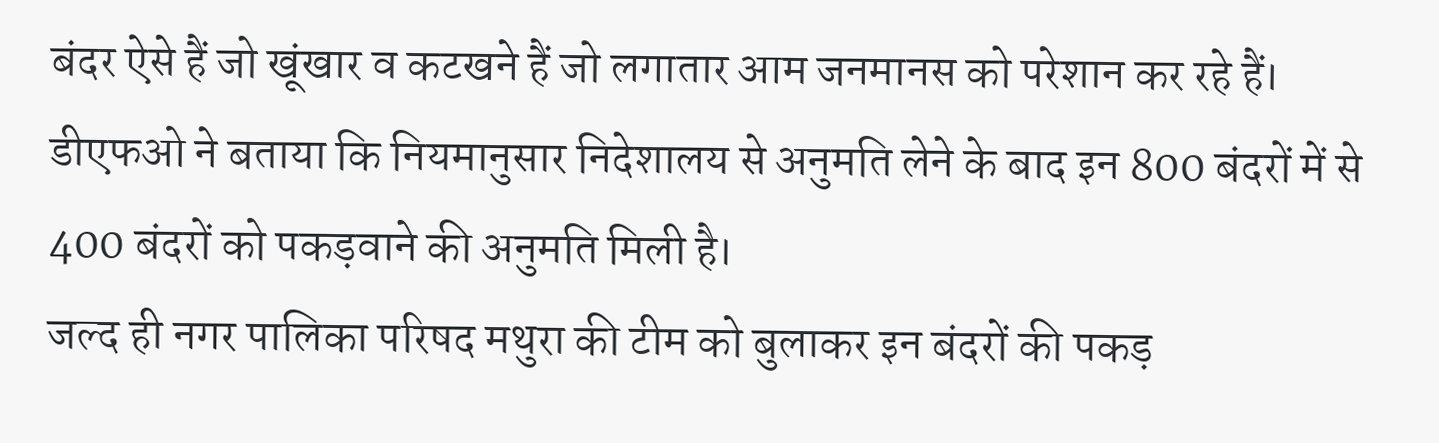बंदर ऐसे हैं जो खूंखार व कटखने हैं जो लगातार आम जनमानस को परेशान कर रहे हैं। डीएफओ ने बताया कि नियमानुसार निदेशालय से अनुमति लेने के बाद इन 800 बंदरों में से 400 बंदरों को पकड़वाने की अनुमति मिली है।
जल्द ही नगर पालिका परिषद मथुरा की टीम को बुलाकर इन बंदरों की पकड़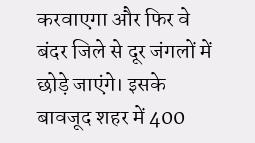करवाएगा और फिर वे बंदर जिले से दूर जंगलों में छोड़े जाएंगे। इसके बावजूद शहर में 400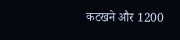कटखने और 1200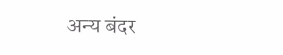अन्य बंदर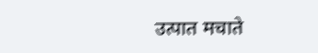उत्पात मचाते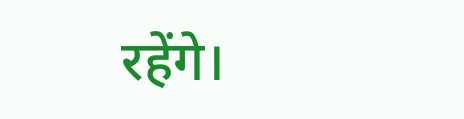रहेंगे।